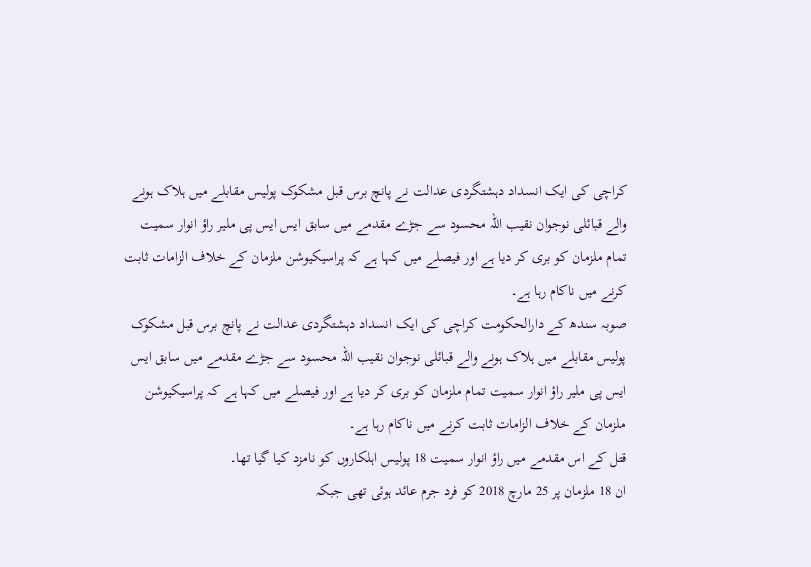کراچی کی ایک انسداد دہشتگردی عدالت نے پانچ برس قبل مشکوک پولیس مقابلے میں ہلاک ہونے والے قبائلی نوجوان نقیب اللہ محسود سے جڑے مقدمے میں سابق ایس ایس پی ملیر راؤ انوار سمیت تمام ملزمان کو بری کر دیا ہے اور فیصلے میں کہا ہے کہ پراسیکیوشن ملزمان کے خلاف الزامات ثابت کرنے میں ناکام رہا ہے۔
صوبہ سندھ کے دارالحکومت کراچی کی ایک انسداد دہشتگردی عدالت نے پانچ برس قبل مشکوک پولیس مقابلے میں ہلاک ہونے والے قبائلی نوجوان نقیب اللہ محسود سے جڑے مقدمے میں سابق ایس ایس پی ملیر راؤ انوار سمیت تمام ملزمان کو بری کر دیا ہے اور فیصلے میں کہا ہے کہ پراسیکیوشن ملزمان کے خلاف الزامات ثابت کرنے میں ناکام رہا ہے۔
قتل کے اس مقدمے میں راؤ انوار سمیت 18 پولیس اہلکاروں کو نامزد کیا گیا تھا۔
ان 18 ملزمان پر 25 مارچ 2018 کو فرد جرم عائد ہوئی تھی جبکہ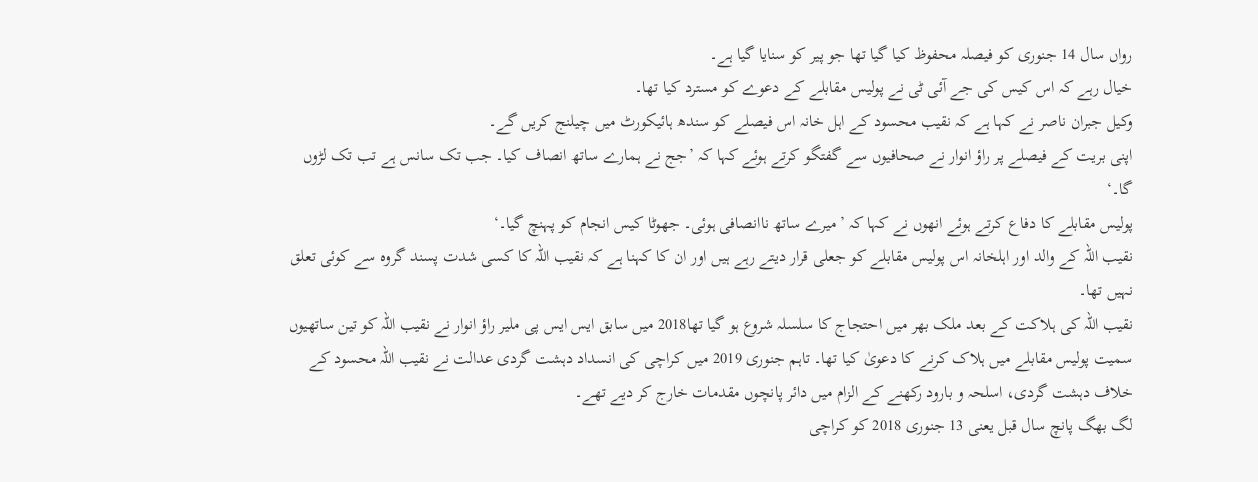رواں سال 14 جنوری کو فیصلہ محفوظ کیا گیا تھا جو پیر کو سنایا گیا ہے۔
خیال رہے کہ اس کیس کی جے آئی ٹی نے پولیس مقابلے کے دعوے کو مسترد کیا تھا۔
وکیل جبران ناصر نے کہا ہے کہ نقیب محسود کے اہل خانہ اس فیصلے کو سندھ ہائیکورٹ میں چیلنج کریں گے۔
اپنی بریت کے فیصلے پر راؤ انوار نے صحافیوں سے گفتگو کرتے ہوئے کہا کہ ’جج نے ہمارے ساتھ انصاف کیا۔ جب تک سانس ہے تب تک لڑوں گا۔‘
پولیس مقابلے کا دفاع کرتے ہوئے انھوں نے کہا کہ ’میرے ساتھ ناانصافی ہوئی۔ جھوٹا کیس انجام کو پہنچ گیا۔‘
نقیب اللہ کے والد اور اہلخانہ اس پولیس مقابلے کو جعلی قرار دیتے رہے ہیں اور ان کا کہنا ہے کہ نقیب اللہ کا کسی شدت پسند گروہ سے کوئی تعلق نہیں تھا۔
نقیب اللہ کی ہلاکت کے بعد ملک بھر میں احتجاج کا سلسلہ شروع ہو گیا تھا2018 میں سابق ایس ایس پی ملیر راؤ انوار نے نقیب اللہ کو تین ساتھیوں سمیت پولیس مقابلے میں ہلاک کرنے کا دعویٰ کیا تھا۔ تاہم جنوری 2019 میں کراچی کی انسداد دہشت گردی عدالت نے نقیب اللہ محسود کے خلاف دہشت گردی، اسلحہ و بارود رکھنے کے الزام میں دائر پانچوں مقدمات خارج کر دیے تھے۔
لگ بھگ پانچ سال قبل یعنی 13 جنوری 2018 کو کراچی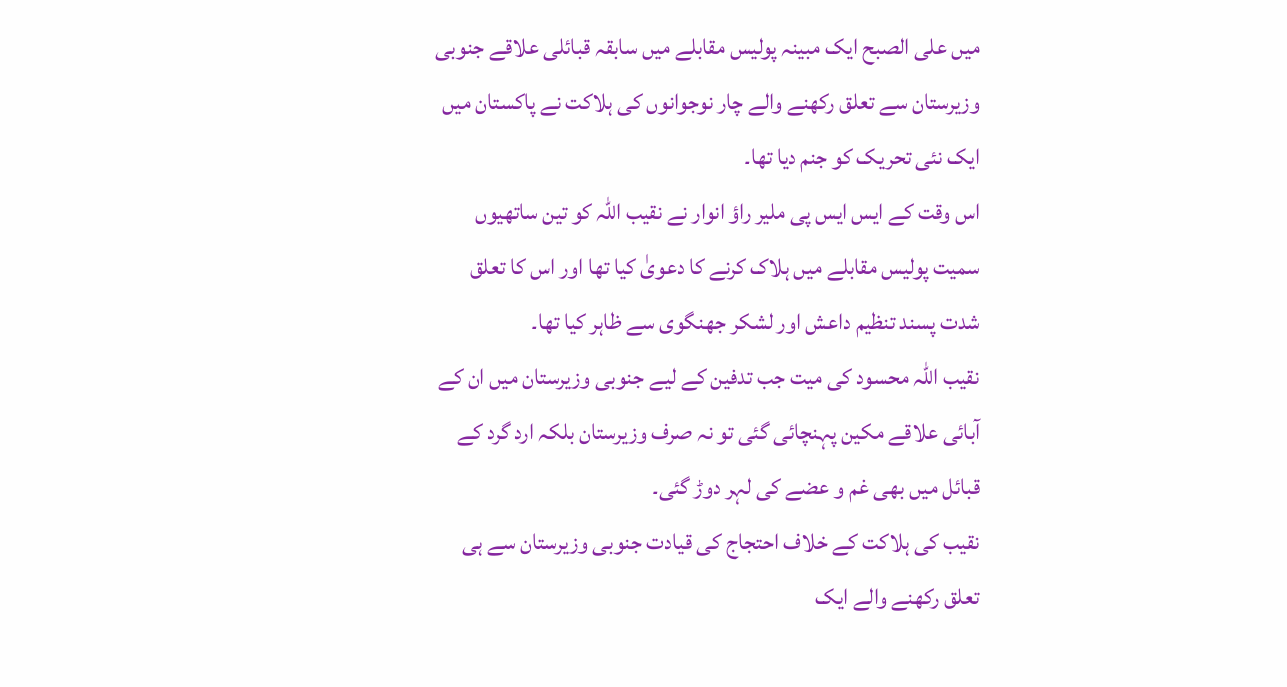میں علی الصبح ایک مبینہ پولیس مقابلے میں سابقہ قبائلی علاقے جنوبی وزیرستان سے تعلق رکھنے والے چار نوجوانوں کی ہلاکت نے پاکستان میں ایک نئی تحریک کو جنم دیا تھا۔
اس وقت کے ایس ایس پی ملیر راؤ انوار نے نقیب اللہ کو تین ساتھیوں سمیت پولیس مقابلے میں ہلاک کرنے کا دعویٰ کیا تھا اور اس کا تعلق شدت پسند تنظیم داعش اور لشکر جھنگوی سے ظاہر کیا تھا۔
نقیب اللہ محسود کی میت جب تدفین کے لیے جنوبی وزیرستان میں ان کے آبائی علاقے مکین پہنچائی گئی تو نہ صرف وزیرستان بلکہ ارد گرد کے قبائل میں بھی غم و عضے کی لہر دوڑ گئی۔
نقیب کی ہلاکت کے خلاف احتجاج کی قیادت جنوبی وزیرستان سے ہی تعلق رکھنے والے ایک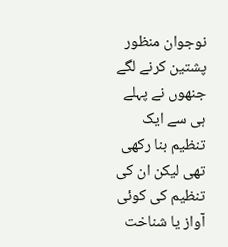نوجوان منظور پشتین کرنے لگے جنھوں نے پہلے ہی سے ایک تنظیم بنا رکھی تھی لیکن ان کی تنظیم کی کوئی آواز یا شناخت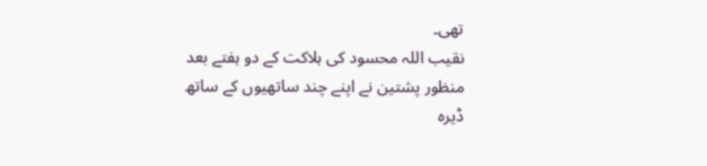تھی۔
نقیب اللہ محسود کی ہلاکت کے دو ہفتے بعد منظور پشتین نے اپنے چند ساتھیوں کے ساتھ ڈیرہ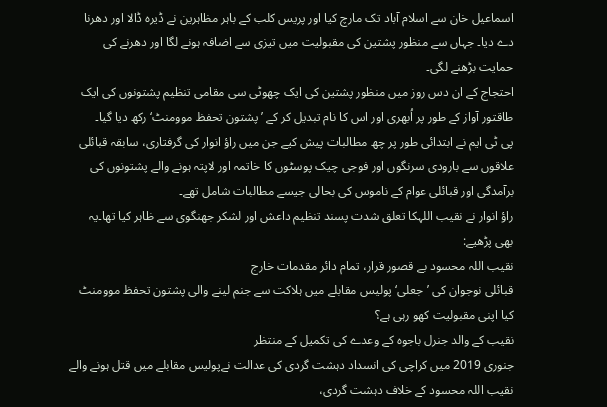اسماعیل خان سے اسلام آباد تک مارچ کیا اور پریس کلب کے باہر مظاہرین نے ڈیرہ ڈالا اور دھرنا دے دیا۔ جہاں سے منظور پشتین کی مقبولیت میں تیزی سے اضافہ ہونے لگا اور دھرنے کی حمایت بڑھنے لگی۔
احتجاج کے ان دس روز میں منظور پشتین کی ایک چھوٹی سی مقامی تنظیم پشتونوں کی ایک طاقتور آواز کے طور پر اُبھری اور اس کا نام تبدیل کر کے ’پشتون تحفظ موومنٹ‘ رکھ دیا گیا۔
پی ٹی ایم نے ابتدائی طور پر چھ مطالبات پیش کیے جن میں راؤ انوار کی گرفتاری، سابقہ قبائلی علاقوں سے بارودی سرنگوں اور فوجی چیک پوسٹوں کا خاتمہ اور لاپتہ ہونے والے پشتونوں کی برآمدگی اور قبائلی عوام کے ناموس کی بحالی جیسے مطالبات شامل تھے۔
راؤ انوار نے نقیب اللہکا تعلق شدت پسند تنظیم داعش اور لشکر جھنگوی سے ظاہر کیا تھا۔یہ بھی پڑھیے:
نقیب اللہ محسود بے قصور قرار، تمام دائر مقدمات خارج
قبائلی نوجوان کی ’جعلی‘ پولیس مقابلے میں ہلاکت سے جنم لینے والی پشتون تحفظ موومنٹ کیا اپنی مقبولیت کھو رہی ہے؟
نقیب کے والد جنرل باجوہ کے وعدے کی تکمیل کے منتظر
جنوری 2019 میں کراچی کی انسداد دہشت گردی کی عدالت نےپولیس مقابلے میں قتل ہونے والے نقیب اللہ محسود کے خلاف دہشت گردی،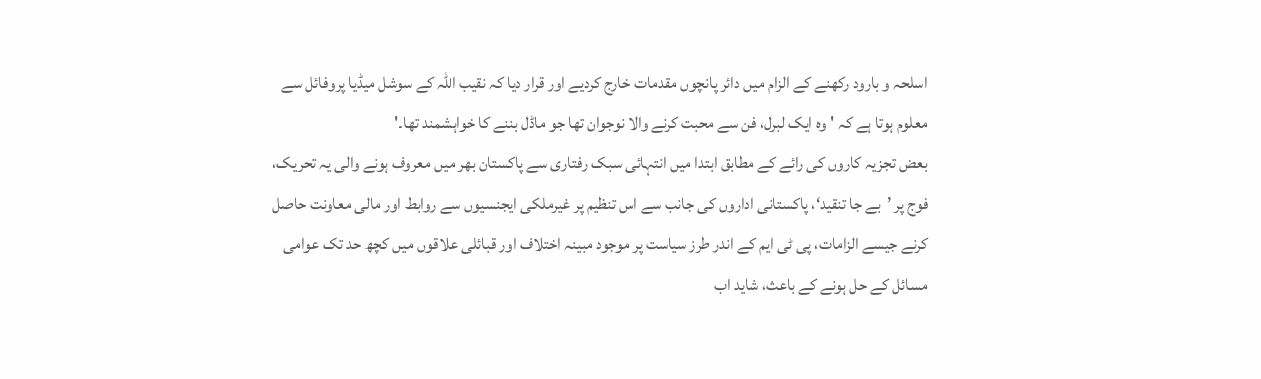اسلحہ و بارود رکھنے کے الزام میں دائر پانچوں مقدمات خارج کردیے اور قرار دیا کہ نقیب اللہ کے سوشل میڈیا پروفائل سے معلوم ہوتا ہے کہ 'وہ ایک لبرل، فن سے محبت کرنے والا نوجوان تھا جو ماڈل بننے کا خواہشمند تھا۔'
بعض تجزیہ کاروں کی رائے کے مطابق ابتدا میں انتہائی سبک رفتاری سے پاکستان بھر میں معروف ہونے والی یہ تحریک، فوج پر ’بے جا تنقید‘، پاکستانی اداروں کی جانب سے اس تنظیم پر غیرملکی ایجنسیوں سے روابط اور مالی معاونت حاصل کرنے جیسے الزامات، پی ٹی ایم کے اندر طرز سیاست پر موجود مبینہ اختلاف اور قبائلی علاقوں میں کچھ حد تک عوامی مسائل کے حل ہونے کے باعث، شاید اب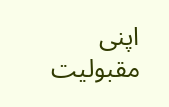اپنی مقبولیت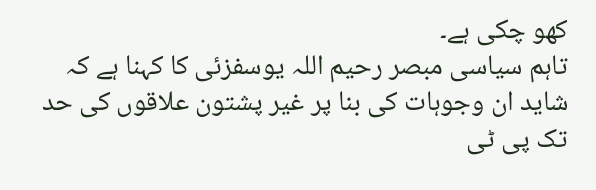کھو چکی ہے۔
تاہم سیاسی مبصر رحیم اللہ یوسفزئی کا کہنا ہے کہ شاید ان وجوہات کی بنا پر غیر پشتون علاقوں کی حد تک پی ٹی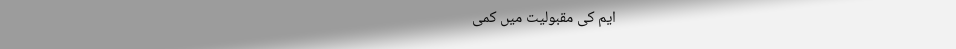ایم کی مقبولیت میں کمی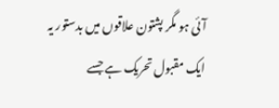آئی ہو مگر پشتون علاقوں میں بدستور یہ ایک مقبول تحریک ہے جسے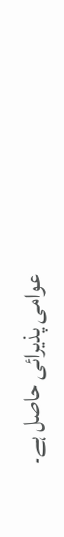عوامی پذیرائی حاصل ہے۔